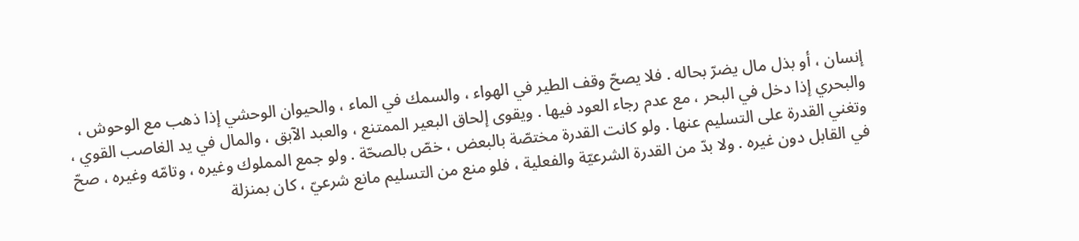إنسان ، أو بذل مال يضرّ بحاله . فلا يصحّ وقف الطير في الهواء ، والسمك في الماء ، والحيوان الوحشي إذا ذهب مع الوحوش ، والبحري إذا دخل في البحر ، مع عدم رجاء العود فيها . ويقوى إلحاق البعير الممتنع ، والعبد الآبق ، والمال في يد الغاصب القوي ، وتغني القدرة على التسليم عنها . ولو كانت القدرة مختصّة بالبعض ، خصّ بالصحّة . ولو جمع المملوك وغيره ، وتامّه وغيره ، صحّ في القابل دون غيره . ولا بدّ من القدرة الشرعيّة والفعلية ، فلو منع من التسليم مانع شرعيّ ، كان بمنزلة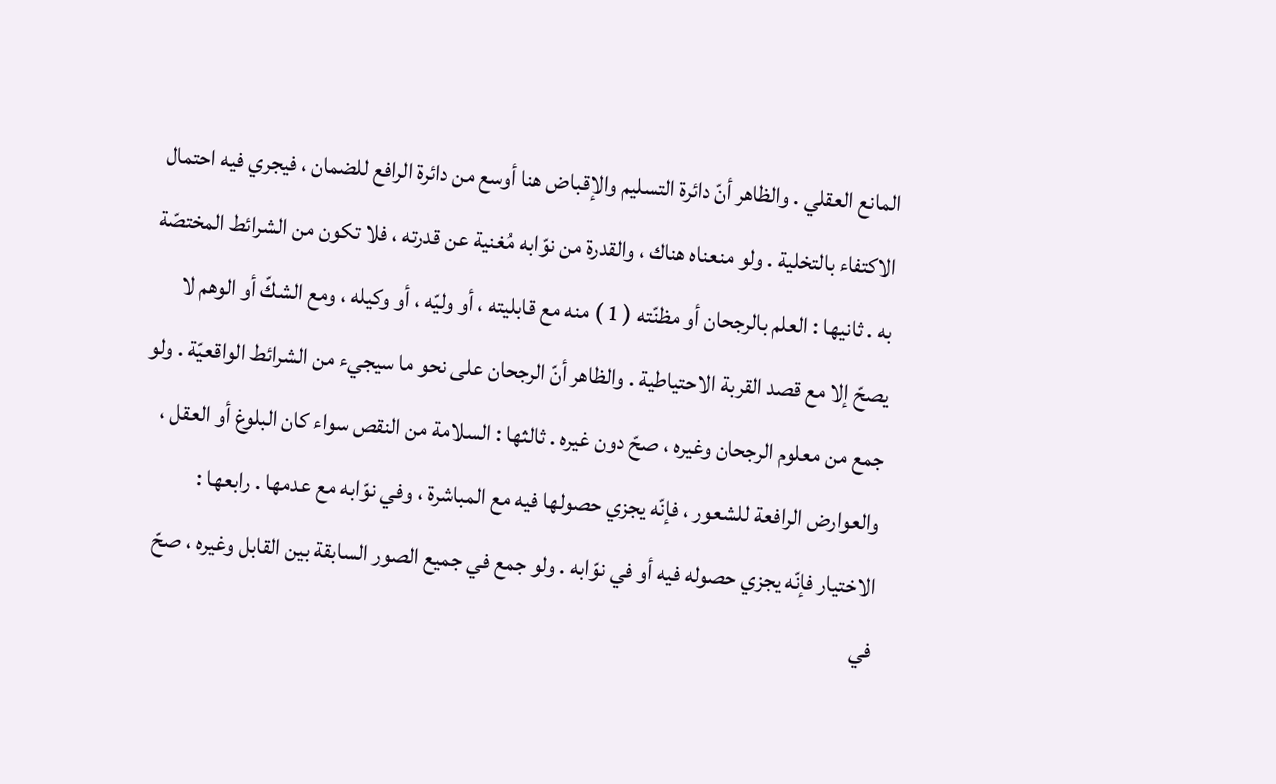المانع العقلي . والظاهر أنّ دائرة التسليم والإقباض هنا أوسع من دائرة الرافع للضمان ، فيجري فيه احتمال الاكتفاء بالتخلية . ولو منعناه هناك ، والقدرة من نوّابه مُغنية عن قدرته ، فلا تكون من الشرائط المختصّة به . ثانيها : العلم بالرجحان أو مظنّته ( 1 ) منه مع قابليته ، أو وليّه ، أو وكيله ، ومع الشكّ أو الوهم لا يصحّ إلا مع قصد القربة الاحتياطية . والظاهر أنّ الرجحان على نحو ما سيجيء من الشرائط الواقعيّة . ولو جمع من معلوم الرجحان وغيره ، صحّ دون غيره . ثالثها : السلامة من النقص سواء كان البلوغ أو العقل ، والعوارض الرافعة للشعور ، فإنّه يجزي حصولها فيه مع المباشرة ، وفي نوّابه مع عدمها . رابعها : الاختيار فإنّه يجزي حصوله فيه أو في نوّابه . ولو جمع في جميع الصور السابقة بين القابل وغيره ، صحّ في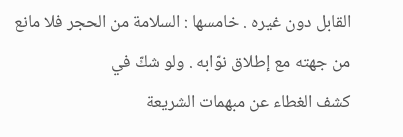القابل دون غيره . خامسها : السلامة من الحجر فلا مانع من جهته مع إطلاق نوّابه . ولو شكّ في
كشف الغطاء عن مبهمات الشريعة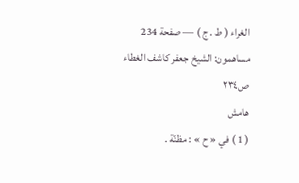الغراء ( ط . ج ) — صفحة 234
مساهمون: الشيخ جعفر كاشف الغطاء
ص٢٣٤
هامش
( 1 ) في « ح » : مظنّة .